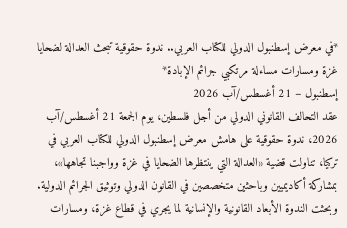*في معرض إسطنبول الدولي للكتاب العربي.. ندوة حقوقية تبحث العدالة لضحايا غزة ومسارات مساءلة مرتكبي جرائم الإبادة*
إسطنبول – 21 أغسطس/آب 2026
عقد التحالف القانوني الدولي من أجل فلسطين، يوم الجمعة 21 أغسطس/آب 2026، ندوة حقوقية على هامش معرض إسطنبول الدولي للكتاب العربي في تركيا، تناولت قضية «العدالة التي ينتظرها الضحايا في غزة وواجبنا تجاهها»، بمشاركة أكاديميين وباحثين متخصصين في القانون الدولي وتوثيق الجرائم الدولية.
وبحثت الندوة الأبعاد القانونية والإنسانية لما يجري في قطاع غزة، ومسارات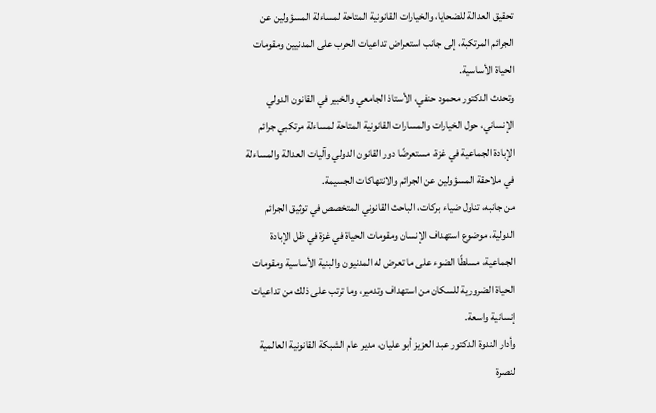تحقيق العدالة للضحايا، والخيارات القانونية المتاحة لمساءلة المسؤولين عن الجرائم المرتكبة، إلى جانب استعراض تداعيات الحرب على المدنيين ومقومات الحياة الأساسية.
وتحدث الدكتور محمود حنفي، الأستاذ الجامعي والخبير في القانون الدولي الإنساني، حول الخيارات والمسارات القانونية المتاحة لمساءلة مرتكبي جرائم الإبادة الجماعية في غزة، مستعرضًا دور القانون الدولي وآليات العدالة والمساءلة في ملاحقة المسؤولين عن الجرائم والانتهاكات الجسيمة.
من جانبه، تناول ضياء بركات، الباحث القانوني المتخصص في توثيق الجرائم الدولية، موضوع استهداف الإنسان ومقومات الحياة في غزة في ظل الإبادة الجماعية، مسلطًا الضوء على ما تعرض له المدنيون والبنية الأساسية ومقومات الحياة الضرورية للسكان من استهداف وتدمير، وما ترتب على ذلك من تداعيات إنسانية واسعة.
وأدار الندوة الدكتور عبد العزيز أبو عليان، مدير عام الشبكة القانونية العالمية لنصرة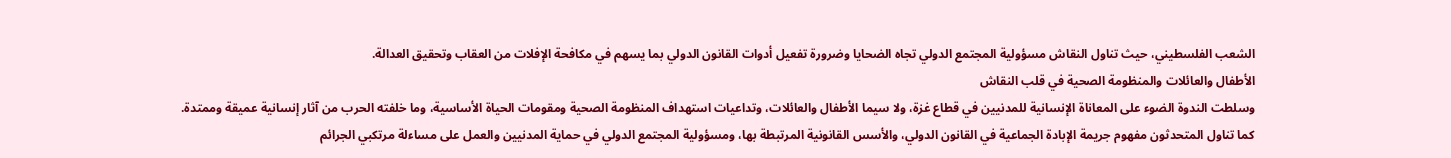الشعب الفلسطيني، حيث تناول النقاش مسؤولية المجتمع الدولي تجاه الضحايا وضرورة تفعيل أدوات القانون الدولي بما يسهم في مكافحة الإفلات من العقاب وتحقيق العدالة.
الأطفال والعائلات والمنظومة الصحية في قلب النقاش
وسلطت الندوة الضوء على المعاناة الإنسانية للمدنيين في قطاع غزة، ولا سيما الأطفال والعائلات، وتداعيات استهداف المنظومة الصحية ومقومات الحياة الأساسية، وما خلفته الحرب من آثار إنسانية عميقة وممتدة.
كما تناول المتحدثون مفهوم جريمة الإبادة الجماعية في القانون الدولي، والأسس القانونية المرتبطة بها، ومسؤولية المجتمع الدولي في حماية المدنيين والعمل على مساءلة مرتكبي الجرائم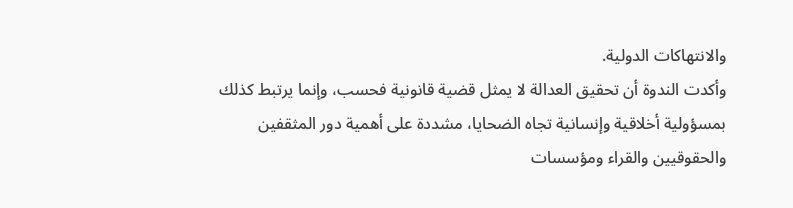والانتهاكات الدولية.
وأكدت الندوة أن تحقيق العدالة لا يمثل قضية قانونية فحسب، وإنما يرتبط كذلك بمسؤولية أخلاقية وإنسانية تجاه الضحايا، مشددة على أهمية دور المثقفين والحقوقيين والقراء ومؤسسات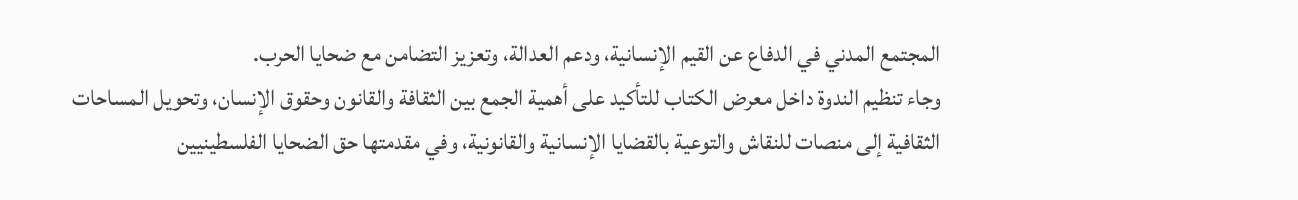المجتمع المدني في الدفاع عن القيم الإنسانية، ودعم العدالة، وتعزيز التضامن مع ضحايا الحرب.
وجاء تنظيم الندوة داخل معرض الكتاب للتأكيد على أهمية الجمع بين الثقافة والقانون وحقوق الإنسان، وتحويل المساحات الثقافية إلى منصات للنقاش والتوعية بالقضايا الإنسانية والقانونية، وفي مقدمتها حق الضحايا الفلسطينيين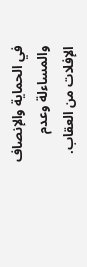في الحماية والإنصاف والمساءلة وعدم الإفلات من العقاب.